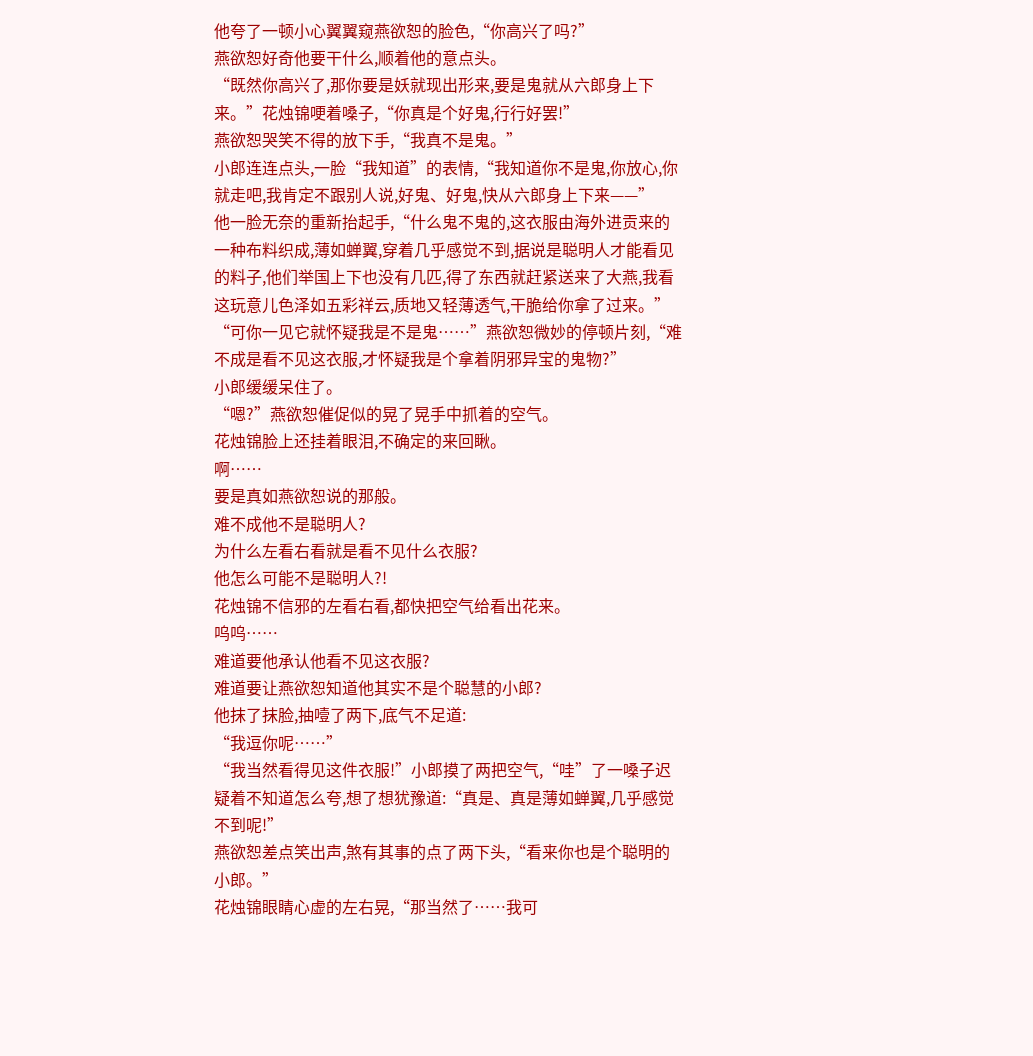他夸了一顿小心翼翼窥燕欲恕的脸色,“你高兴了吗?”
燕欲恕好奇他要干什么,顺着他的意点头。
“既然你高兴了,那你要是妖就现出形来,要是鬼就从六郎身上下来。”花烛锦哽着嗓子,“你真是个好鬼,行行好罢!”
燕欲恕哭笑不得的放下手,“我真不是鬼。”
小郎连连点头,一脸“我知道”的表情,“我知道你不是鬼,你放心,你就走吧,我肯定不跟别人说,好鬼、好鬼,快从六郎身上下来——”
他一脸无奈的重新抬起手,“什么鬼不鬼的,这衣服由海外进贡来的一种布料织成,薄如蝉翼,穿着几乎感觉不到,据说是聪明人才能看见的料子,他们举国上下也没有几匹,得了东西就赶紧送来了大燕,我看这玩意儿色泽如五彩祥云,质地又轻薄透气,干脆给你拿了过来。”
“可你一见它就怀疑我是不是鬼……”燕欲恕微妙的停顿片刻,“难不成是看不见这衣服,才怀疑我是个拿着阴邪异宝的鬼物?”
小郎缓缓呆住了。
“嗯?”燕欲恕催促似的晃了晃手中抓着的空气。
花烛锦脸上还挂着眼泪,不确定的来回瞅。
啊……
要是真如燕欲恕说的那般。
难不成他不是聪明人?
为什么左看右看就是看不见什么衣服?
他怎么可能不是聪明人?!
花烛锦不信邪的左看右看,都快把空气给看出花来。
呜呜……
难道要他承认他看不见这衣服?
难道要让燕欲恕知道他其实不是个聪慧的小郎?
他抹了抹脸,抽噎了两下,底气不足道:
“我逗你呢……”
“我当然看得见这件衣服!”小郎摸了两把空气,“哇”了一嗓子迟疑着不知道怎么夸,想了想犹豫道:“真是、真是薄如蝉翼,几乎感觉不到呢!”
燕欲恕差点笑出声,煞有其事的点了两下头,“看来你也是个聪明的小郎。”
花烛锦眼睛心虚的左右晃,“那当然了……我可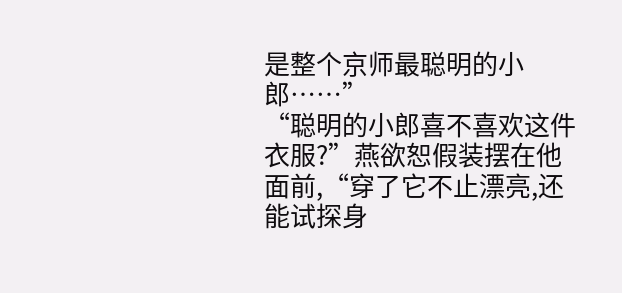是整个京师最聪明的小郎……”
“聪明的小郎喜不喜欢这件衣服?”燕欲恕假装摆在他面前,“穿了它不止漂亮,还能试探身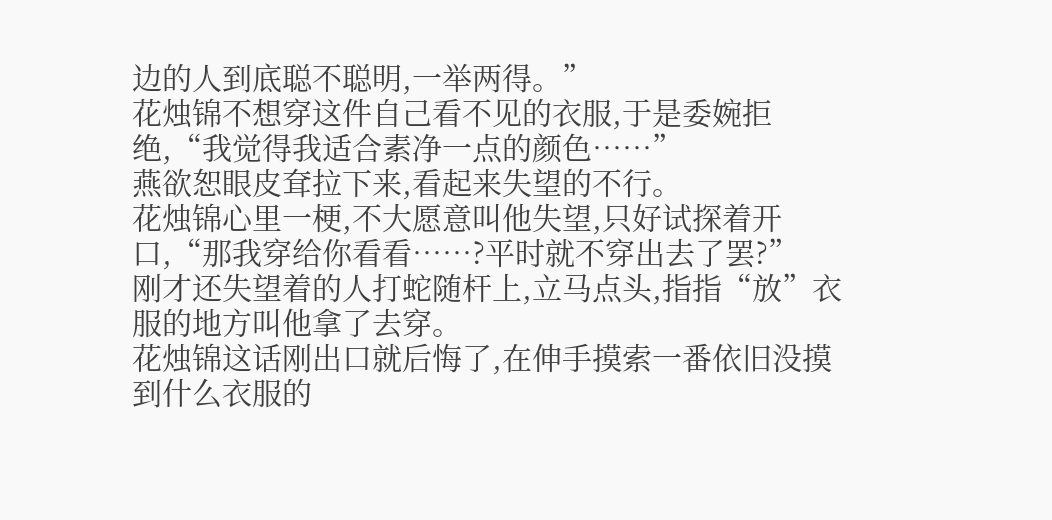边的人到底聪不聪明,一举两得。”
花烛锦不想穿这件自己看不见的衣服,于是委婉拒绝,“我觉得我适合素净一点的颜色……”
燕欲恕眼皮耷拉下来,看起来失望的不行。
花烛锦心里一梗,不大愿意叫他失望,只好试探着开口,“那我穿给你看看……?平时就不穿出去了罢?”
刚才还失望着的人打蛇随杆上,立马点头,指指“放”衣服的地方叫他拿了去穿。
花烛锦这话刚出口就后悔了,在伸手摸索一番依旧没摸到什么衣服的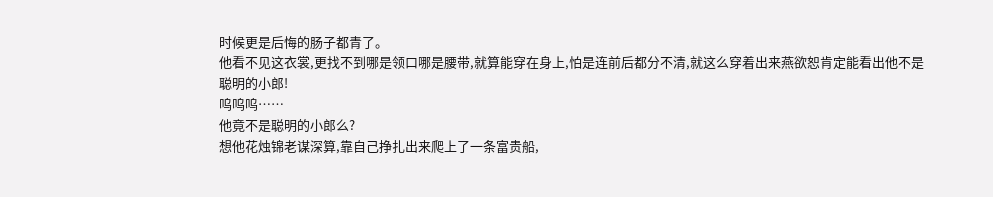时候更是后悔的肠子都青了。
他看不见这衣裳,更找不到哪是领口哪是腰带,就算能穿在身上,怕是连前后都分不清,就这么穿着出来燕欲恕肯定能看出他不是聪明的小郎!
呜呜呜……
他竟不是聪明的小郎么?
想他花烛锦老谋深算,靠自己挣扎出来爬上了一条富贵船,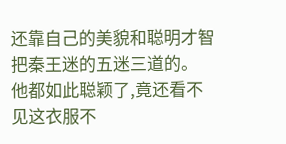还靠自己的美貌和聪明才智把秦王迷的五迷三道的。
他都如此聪颖了,竟还看不见这衣服不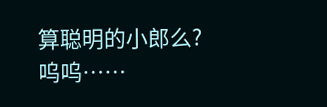算聪明的小郎么?
呜呜……